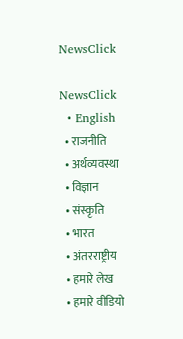NewsClick

NewsClick
  • English
  • राजनीति
  • अर्थव्यवस्था
  • विज्ञान
  • संस्कृति
  • भारत
  • अंतरराष्ट्रीय
  • हमारे लेख
  • हमारे वीडियो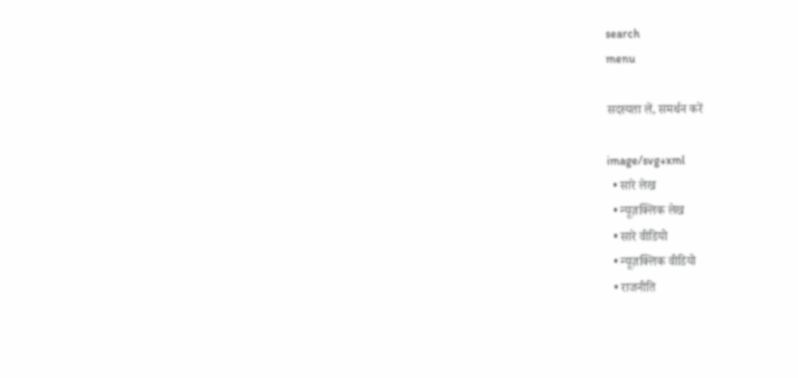search
menu

सदस्यता लें, समर्थन करें

image/svg+xml
  • सारे लेख
  • न्यूज़क्लिक लेख
  • सारे वीडियो
  • न्यूज़क्लिक वीडियो
  • राजनीति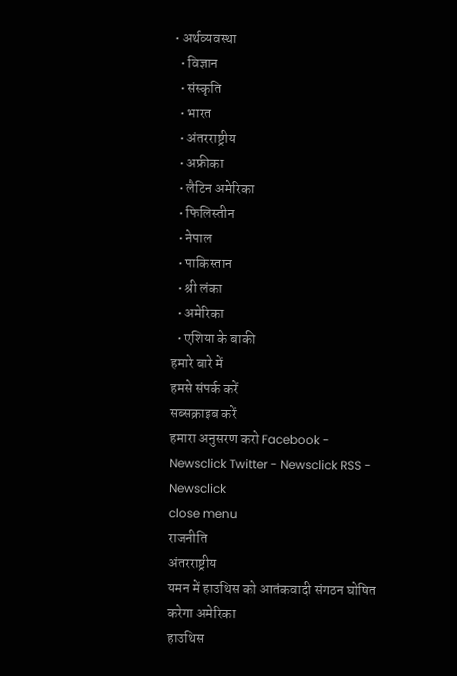• अर्थव्यवस्था
  • विज्ञान
  • संस्कृति
  • भारत
  • अंतरराष्ट्रीय
  • अफ्रीका
  • लैटिन अमेरिका
  • फिलिस्तीन
  • नेपाल
  • पाकिस्तान
  • श्री लंका
  • अमेरिका
  • एशिया के बाकी
हमारे बारे में
हमसे संपर्क करें
सब्सक्राइब करें
हमारा अनुसरण करो Facebook - Newsclick Twitter - Newsclick RSS - Newsclick
close menu
राजनीति
अंतरराष्ट्रीय
यमन में हाउथिस को आतंकवादी संगठन घोषित करेगा अमेरिका
हाउथिस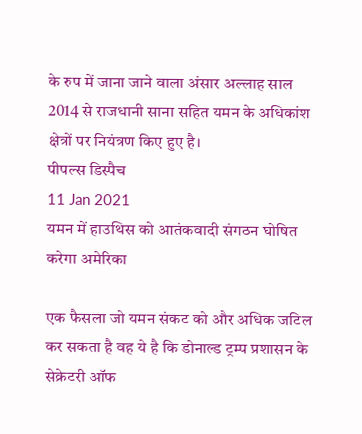के रुप में जाना जाने वाला अंसार अल्लाह साल 2014 से राजधानी साना सहित यमन के अधिकांश क्षेत्रों पर नियंत्रण किए हुए है।
पीपल्स डिस्पैच
11 Jan 2021
यमन में हाउथिस को आतंकवादी संगठन घोषित करेगा अमेरिका

एक फैसला जो यमन संकट को और अधिक जटिल कर सकता है वह ये है कि डोनाल्ड ट्रम्प प्रशासन के सेक्रेटरी ऑफ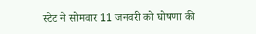स्टेट ने सोमवार 11 जनवरी को घोषणा की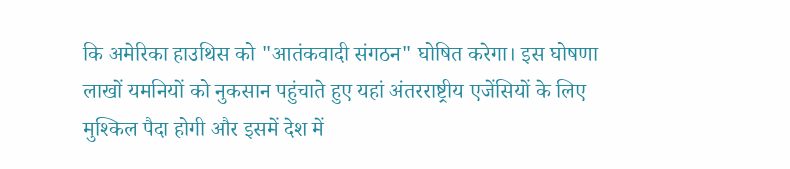कि अमेरिका हाउथिस को "आतंकवादी संगठन" घोषित करेगा। इस घोषणा लाखों यमनियों को नुकसान पहुंचाते हुए यहां अंतरराष्ट्रीय एजेंसियों के लिए मुश्किल पैदा होगी और इसमें देश में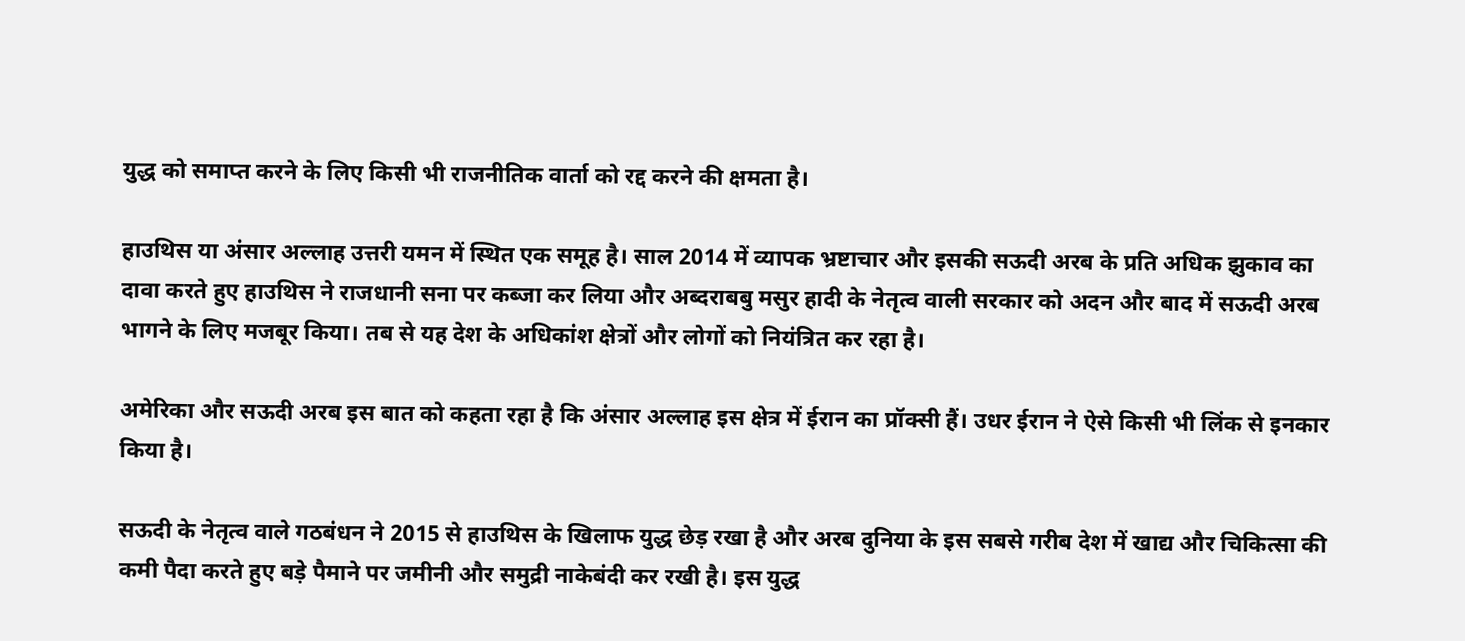युद्ध को समाप्त करने के लिए किसी भी राजनीतिक वार्ता को रद्द करने की क्षमता है।

हाउथिस या अंसार अल्लाह उत्तरी यमन में स्थित एक समूह है। साल 2014 में व्यापक भ्रष्टाचार और इसकी सऊदी अरब के प्रति अधिक झुकाव का दावा करते हुए हाउथिस ने राजधानी सना पर कब्जा कर लिया और अब्दराबबु मसुर हादी के नेतृत्व वाली सरकार को अदन और बाद में सऊदी अरब भागने के लिए मजबूर किया। तब से यह देश के अधिकांश क्षेत्रों और लोगों को नियंत्रित कर रहा है।

अमेरिका और सऊदी अरब इस बात को कहता रहा है कि अंसार अल्लाह इस क्षेत्र में ईरान का प्रॉक्सी हैं। उधर ईरान ने ऐसे किसी भी लिंक से इनकार किया है।

सऊदी के नेतृत्व वाले गठबंधन ने 2015 से हाउथिस के खिलाफ युद्ध छेड़ रखा है और अरब दुनिया के इस सबसे गरीब देश में खाद्य और चिकित्सा की कमी पैदा करते हुए बड़े पैमाने पर जमीनी और समुद्री नाकेबंदी कर रखी है। इस युद्ध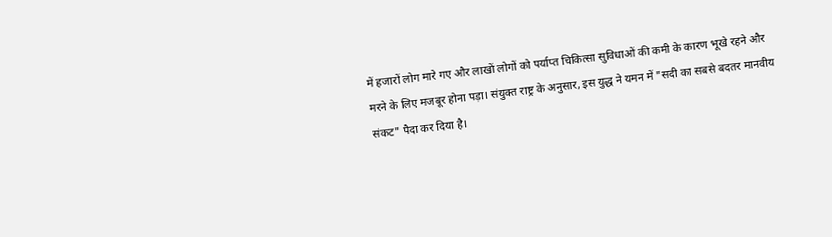में हजारों लोग मारे गए और लाखों लोगों को पर्याप्त चिकित्सा सुविधाओं की कमी के कारण भूखे रहने और मरने के लिए मजबूर होना पड़ा। संयुक्त राष्ट्र के अनुसार, इस युद्ध ने यमन में "सदी का सबसे बदतर मानवीय संकट" पैदा कर दिया है।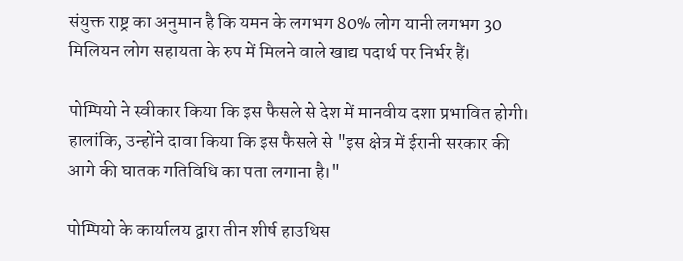संयुक्त राष्ट्र का अनुमान है कि यमन के लगभग 80% लोग यानी लगभग 30 मिलियन लोग सहायता के रुप में मिलने वाले खाद्य पदार्थ पर निर्भर हैं।

पोम्पियो ने स्वीकार किया कि इस फैसले से देश में मानवीय दशा प्रभावित होगी। हालांकि, उन्होंने दावा किया कि इस फैसले से "इस क्षेत्र में ईरानी सरकार की आगे की घातक गतिविधि का पता लगाना है।"

पोम्पियो के कार्यालय द्वारा तीन शीर्ष हाउथिस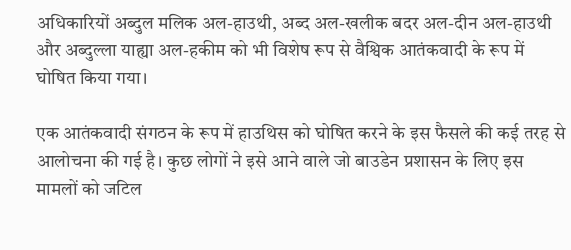अधिकारियों अब्दुल मलिक अल-हाउथी, अब्द अल-खलीक बदर अल-दीन अल-हाउथी और अब्दुल्ला याह्या अल-हकीम को भी विशेष रूप से वैश्विक आतंकवादी के रूप में घोषित किया गया।

एक आतंकवादी संगठन के रूप में हाउथिस को घोषित करने के इस फैसले की कई तरह से आलोचना की गई है। कुछ लोगों ने इसे आने वाले जो बाउडेन प्रशासन के लिए इस मामलों को जटिल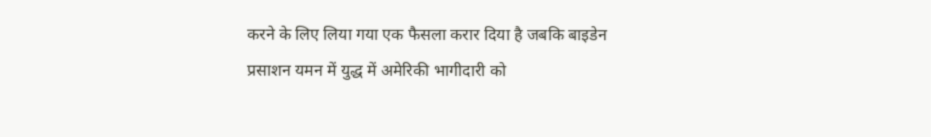करने के लिए लिया गया एक फैसला करार दिया है जबकि बाइडेन प्रसाशन यमन में युद्ध में अमेरिकी भागीदारी को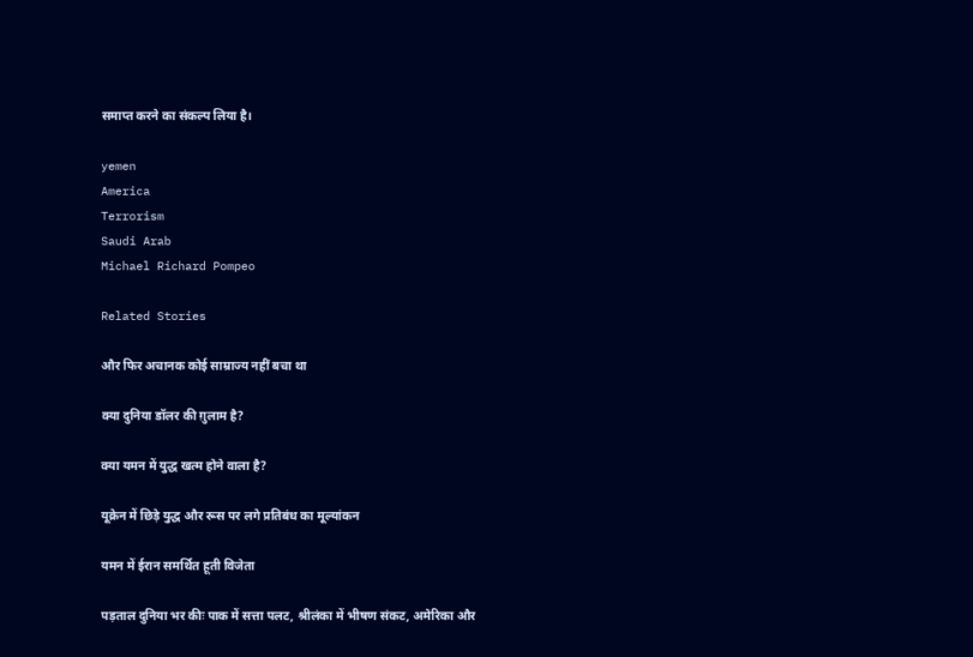समाप्त करने का संकल्प लिया है।

yemen
America
Terrorism
Saudi Arab
Michael Richard Pompeo

Related Stories

और फिर अचानक कोई साम्राज्य नहीं बचा था

क्या दुनिया डॉलर की ग़ुलाम है?

क्या यमन में युद्ध खत्म होने वाला है?

यूक्रेन में छिड़े युद्ध और रूस पर लगे प्रतिबंध का मूल्यांकन

यमन में ईरान समर्थित हूती विजेता

पड़ताल दुनिया भर कीः पाक में सत्ता पलट, श्रीलंका में भीषण संकट, अमेरिका और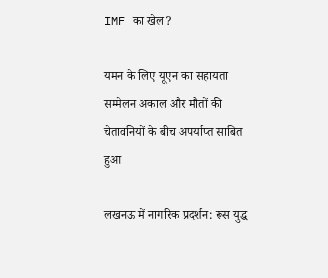IMF का खेल?

यमन के लिए यूएन का सहायता सम्मेलन अकाल और मौतों की चेतावनियों के बीच अपर्याप्त साबित हुआ

लखनऊ में नागरिक प्रदर्शन: रूस युद्ध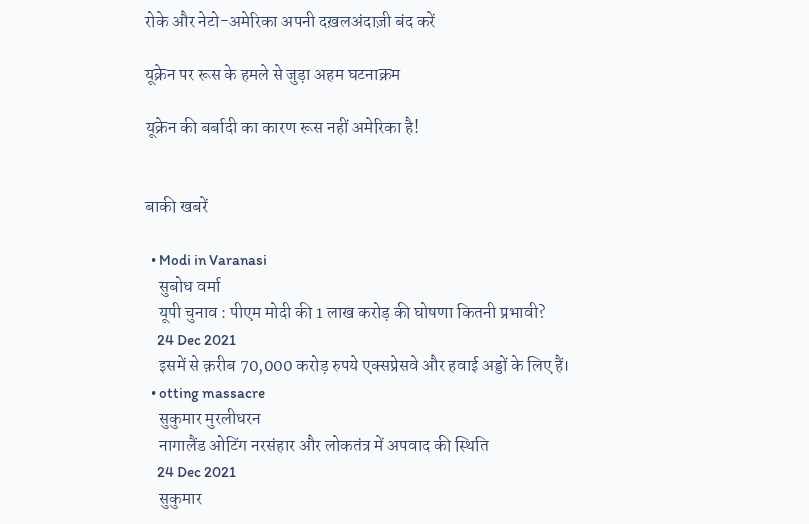रोके और नेटो-अमेरिका अपनी दख़लअंदाज़ी बंद करें

यूक्रेन पर रूस के हमले से जुड़ा अहम घटनाक्रम

यूक्रेन की बर्बादी का कारण रूस नहीं अमेरिका है!


बाकी खबरें

  • Modi in Varanasi
    सुबोध वर्मा
    यूपी चुनाव : पीएम मोदी की 1 लाख करोड़ की घोषणा कितनी प्रभावी?
    24 Dec 2021
    इसमें से क़रीब 70,000 करोड़ रुपये एक्सप्रेसवे और हवाई अड्डों के लिए हैं।
  • otting massacre
    सुकुमार मुरलीधरन
    नागालैंड ओटिंग नरसंहार और लोकतंत्र में अपवाद की स्थिति
    24 Dec 2021
    सुकुमार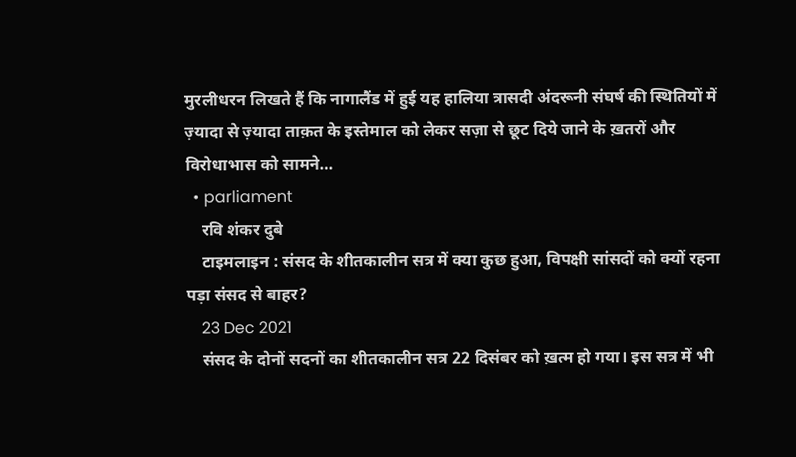मुरलीधरन लिखते हैं कि नागालैंड में हुई यह हालिया त्रासदी अंदरूनी संघर्ष की स्थितियों में ज़्यादा से ज़्यादा ताक़त के इस्तेमाल को लेकर सज़ा से छूट दिये जाने के ख़तरों और विरोधाभास को सामने…
  • parliament
    रवि शंकर दुबे
    टाइमलाइन : संसद के शीतकालीन सत्र में क्या कुछ हुआ, विपक्षी सांसदों को क्यों रहना पड़ा संसद से बाहर?
    23 Dec 2021
    संसद के दोनों सदनों का शीतकालीन सत्र 22 दिसंबर को ख़त्म हो गया। इस सत्र में भी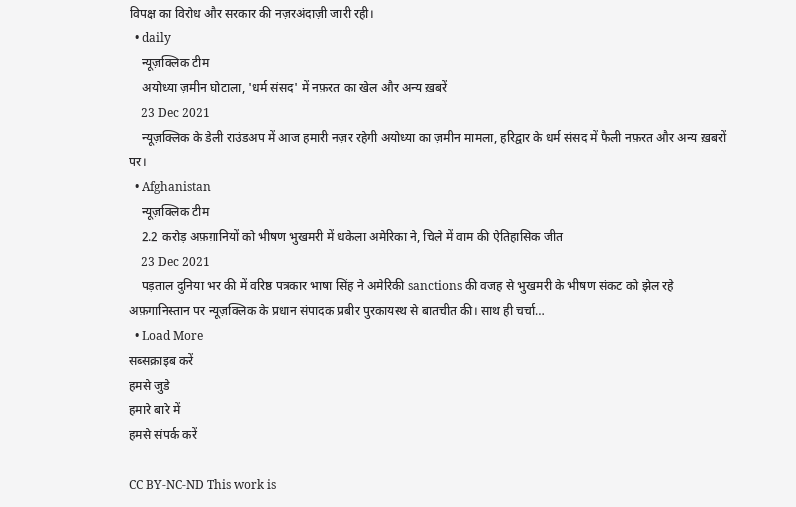विपक्ष का विरोध और सरकार की नज़रअंदाज़ी जारी रही।
  • daily
    न्यूज़क्लिक टीम
    अयोध्या ज़मीन घोटाला, 'धर्म संसद' में नफ़रत का खेल और अन्य ख़बरें
    23 Dec 2021
    न्यूज़क्लिक के डेली राउंडअप में आज हमारी नज़र रहेगी अयोध्या का ज़मीन मामला, हरिद्वार के धर्म संसद में फैली नफ़रत और अन्य ख़बरों पर।
  • Afghanistan
    न्यूज़क्लिक टीम
    2.2 करोड़ अफ़ग़ानियों को भीषण भुखमरी में धकेला अमेरिका ने, चिले में वाम की ऐतिहासिक जीत
    23 Dec 2021
    पड़ताल दुनिया भर की में वरिष्ठ पत्रकार भाषा सिंह ने अमेरिकी sanctions की वजह से भुखमरी के भीषण संकट को झेल रहे अफ़गानिस्तान पर न्यूज़क्लिक के प्रधान संपादक प्रबीर पुरकायस्थ से बातचीत की। साथ ही चर्चा…
  • Load More
सब्सक्राइब करें
हमसे जुडे
हमारे बारे में
हमसे संपर्क करें

CC BY-NC-ND This work is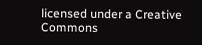licensed under a Creative Commons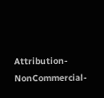Attribution-NonCommercial-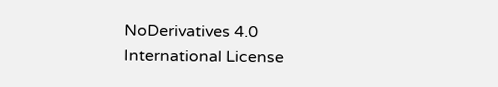NoDerivatives 4.0 International License